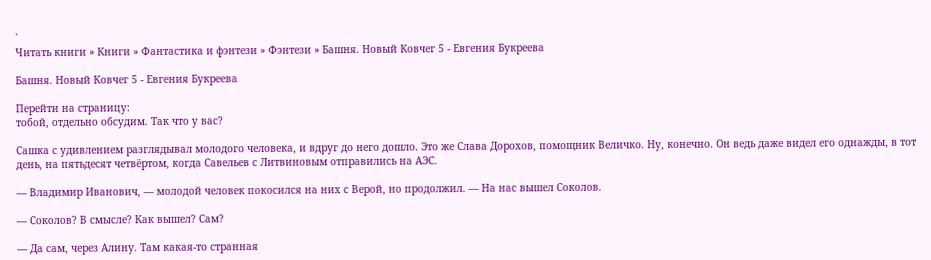`
Читать книги » Книги » Фантастика и фэнтези » Фэнтези » Башня. Новый Ковчег 5 - Евгения Букреева

Башня. Новый Ковчег 5 - Евгения Букреева

Перейти на страницу:
тобой, отдельно обсудим. Так что у вас?

Сашка с удивлением разглядывал молодого человека, и вдруг до него дошло. Это же Слава Дорохов, помощник Величко. Ну, конечно. Он ведь даже видел его однажды, в тот день, на пятьдесят четвёртом, когда Савельев с Литвиновым отправились на АЭС.

— Владимир Иванович, — молодой человек покосился на них с Верой, но продолжил. — На нас вышел Соколов.

— Соколов? В смысле? Как вышел? Сам?

— Да сам, через Алину. Там какая-то странная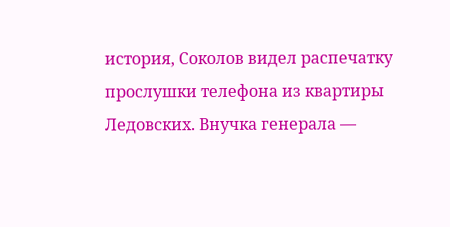история, Соколов видел распечатку прослушки телефона из квартиры Ледовских. Внучка генерала —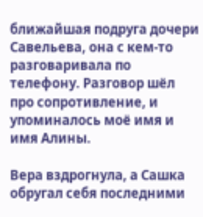ближайшая подруга дочери Савельева, она с кем-то разговаривала по телефону. Разговор шёл про сопротивление, и упоминалось моё имя и имя Алины.

Вера вздрогнула, а Сашка обругал себя последними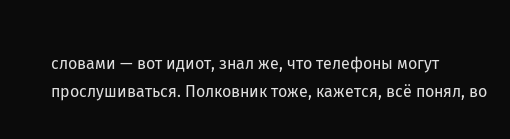словами — вот идиот, знал же, что телефоны могут прослушиваться. Полковник тоже, кажется, всё понял, во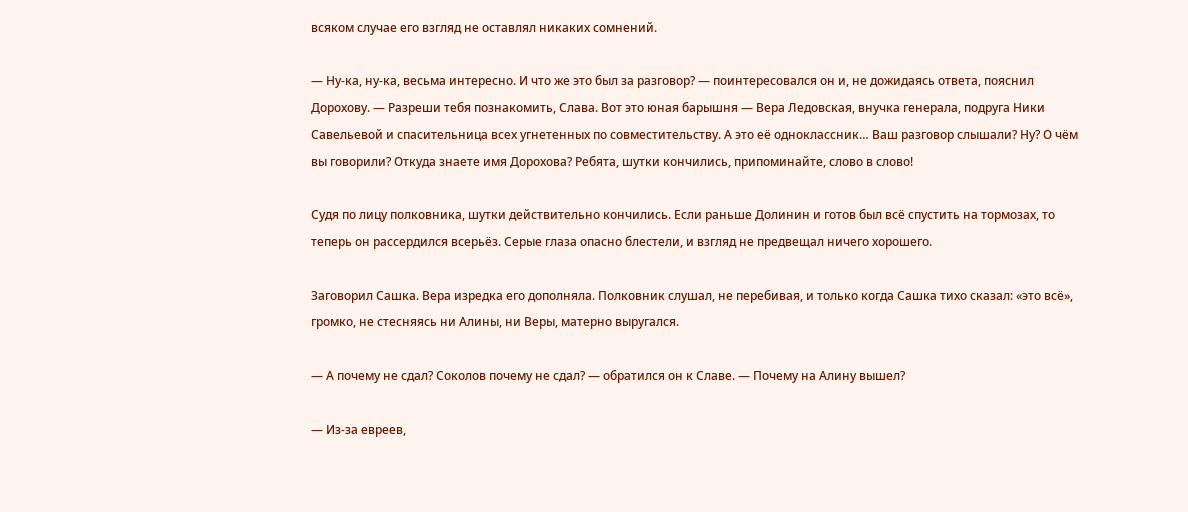всяком случае его взгляд не оставлял никаких сомнений.

— Ну-ка, ну-ка, весьма интересно. И что же это был за разговор? — поинтересовался он и, не дожидаясь ответа, пояснил Дорохову. — Разреши тебя познакомить, Слава. Вот это юная барышня — Вера Ледовская, внучка генерала, подруга Ники Савельевой и спасительница всех угнетенных по совместительству. А это её одноклассник… Ваш разговор слышали? Ну? О чём вы говорили? Откуда знаете имя Дорохова? Ребята, шутки кончились, припоминайте, слово в слово!

Судя по лицу полковника, шутки действительно кончились. Если раньше Долинин и готов был всё спустить на тормозах, то теперь он рассердился всерьёз. Серые глаза опасно блестели, и взгляд не предвещал ничего хорошего.

Заговорил Сашка. Вера изредка его дополняла. Полковник слушал, не перебивая, и только когда Сашка тихо сказал: «это всё», громко, не стесняясь ни Алины, ни Веры, матерно выругался.

— А почему не сдал? Соколов почему не сдал? — обратился он к Славе. — Почему на Алину вышел?

— Из-за евреев,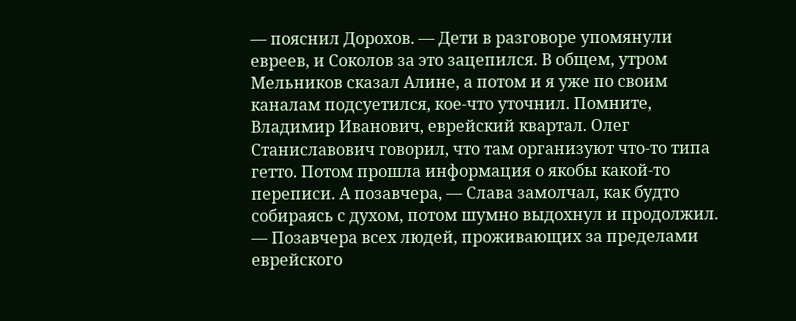— пояснил Дорохов. — Дети в разговоре упомянули евреев, и Соколов за это зацепился. В общем, утром Мельников сказал Алине, а потом и я уже по своим каналам подсуетился, кое-что уточнил. Помните, Владимир Иванович, еврейский квартал. Олег Станиславович говорил, что там организуют что-то типа гетто. Потом прошла информация о якобы какой-то переписи. А позавчера, — Слава замолчал, как будто собираясь с духом, потом шумно выдохнул и продолжил. — Позавчера всех людей, проживающих за пределами еврейского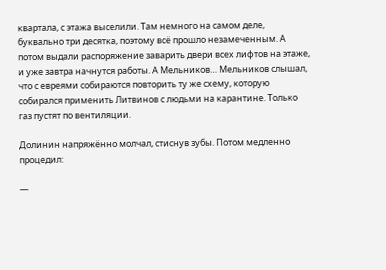квартала, с этажа выселили. Там немного на самом деле, буквально три десятка, поэтому всё прошло незамеченным. А потом выдали распоряжение заварить двери всех лифтов на этаже, и уже завтра начнутся работы. А Мельников… Мельников слышал, что с евреями собираются повторить ту же схему, которую собирался применить Литвинов с людьми на карантине. Только газ пустят по вентиляции.

Долинин напряжённо молчал, стиснув зубы. Потом медленно процедил:

—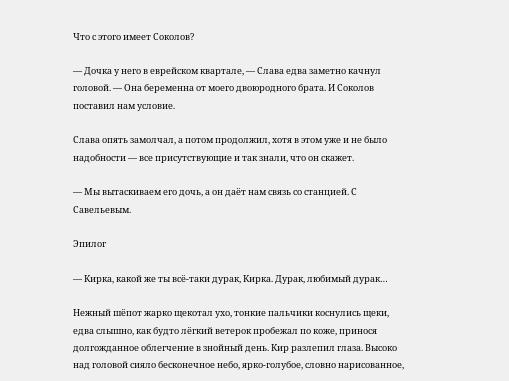Что с этого имеет Соколов?

— Дочка у него в еврейском квартале, — Слава едва заметно качнул головой. — Она беременна от моего двоюродного брата. И Соколов поставил нам условие.

Слава опять замолчал, а потом продолжил, хотя в этом уже и не было надобности — все присутствующие и так знали, что он скажет.

— Мы вытаскиваем его дочь, а он даёт нам связь со станцией. С Савельевым.

Эпилог

— Кирка, какой же ты всё-таки дурак, Кирка. Дурак, любимый дурак…

Нежный шёпот жарко щекотал ухо, тонкие пальчики коснулись щеки, едва слышно, как будто лёгкий ветерок пробежал по коже, принося долгожданное облегчение в знойный день. Кир разлепил глаза. Высоко над головой сияло бесконечное небо, ярко-голубое, словно нарисованное,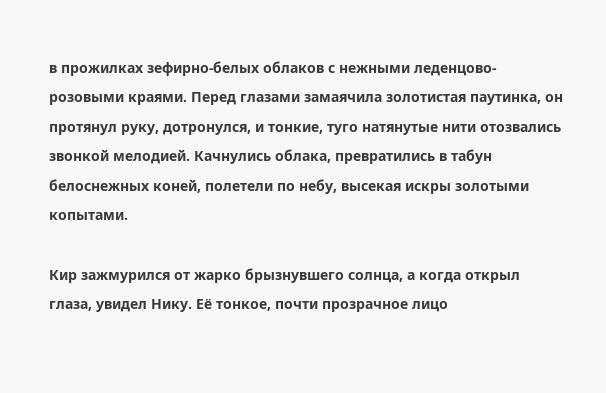в прожилках зефирно-белых облаков с нежными леденцово-розовыми краями. Перед глазами замаячила золотистая паутинка, он протянул руку, дотронулся, и тонкие, туго натянутые нити отозвались звонкой мелодией. Качнулись облака, превратились в табун белоснежных коней, полетели по небу, высекая искры золотыми копытами.

Кир зажмурился от жарко брызнувшего солнца, а когда открыл глаза, увидел Нику. Её тонкое, почти прозрачное лицо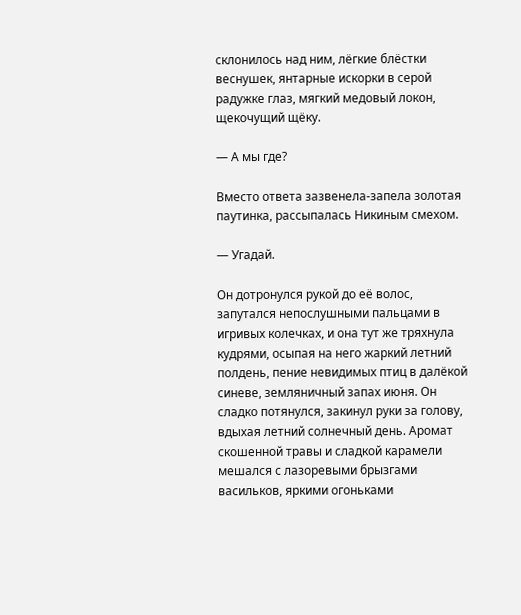склонилось над ним, лёгкие блёстки веснушек, янтарные искорки в серой радужке глаз, мягкий медовый локон, щекочущий щёку.

— А мы где?

Вместо ответа зазвенела-запела золотая паутинка, рассыпалась Никиным смехом.

— Угадай.

Он дотронулся рукой до её волос, запутался непослушными пальцами в игривых колечках, и она тут же тряхнула кудрями, осыпая на него жаркий летний полдень, пение невидимых птиц в далёкой синеве, земляничный запах июня. Он сладко потянулся, закинул руки за голову, вдыхая летний солнечный день. Аромат скошенной травы и сладкой карамели мешался с лазоревыми брызгами васильков, яркими огоньками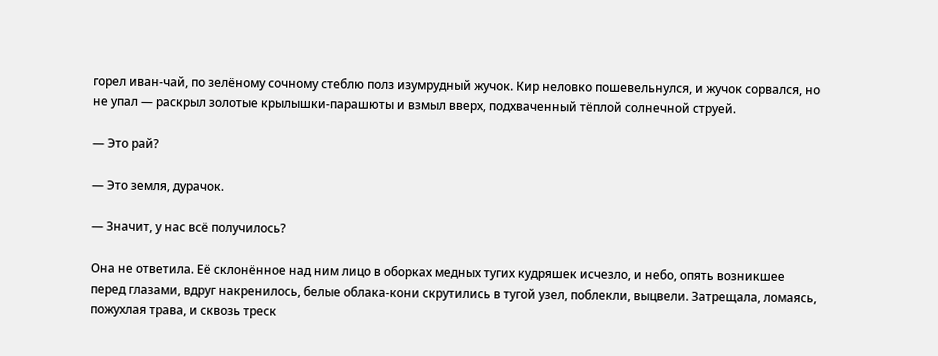горел иван-чай, по зелёному сочному стеблю полз изумрудный жучок. Кир неловко пошевельнулся, и жучок сорвался, но не упал — раскрыл золотые крылышки-парашюты и взмыл вверх, подхваченный тёплой солнечной струей.

— Это рай?

— Это земля, дурачок.

— Значит, у нас всё получилось?

Она не ответила. Её склонённое над ним лицо в оборках медных тугих кудряшек исчезло, и небо, опять возникшее перед глазами, вдруг накренилось, белые облака-кони скрутились в тугой узел, поблекли, выцвели. Затрещала, ломаясь, пожухлая трава, и сквозь треск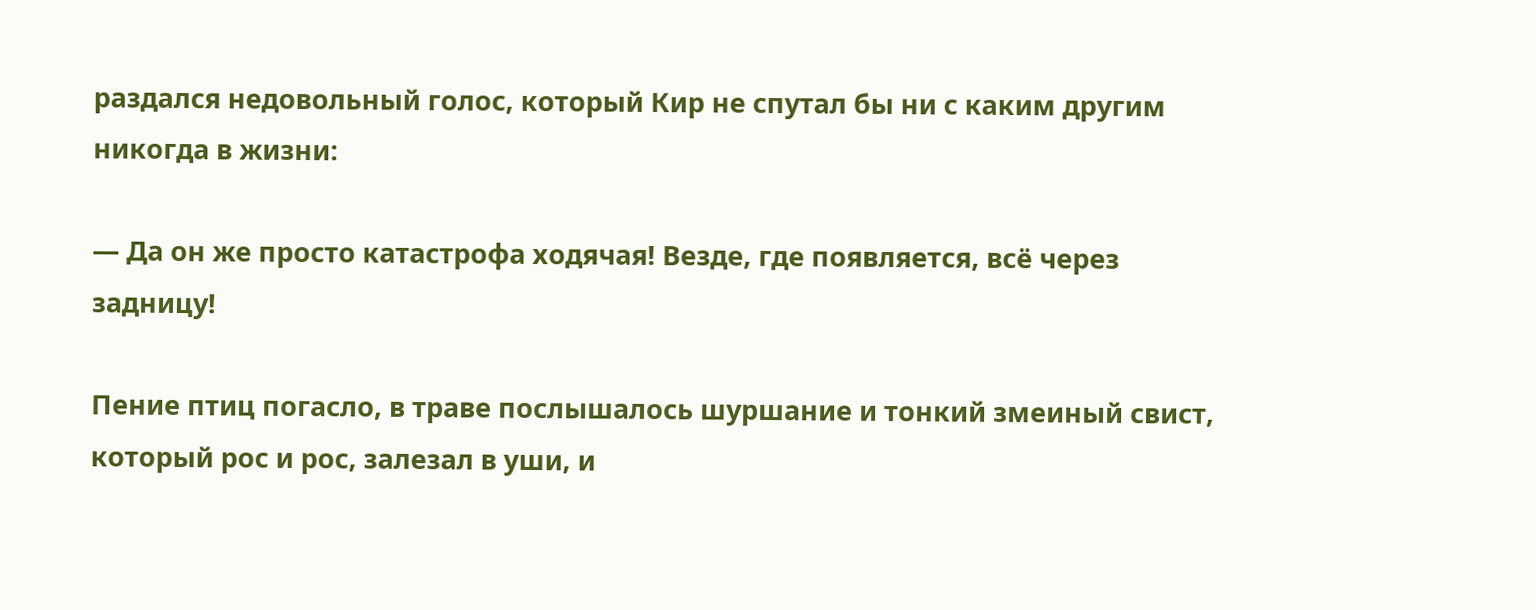раздался недовольный голос, который Кир не спутал бы ни с каким другим никогда в жизни:

— Да он же просто катастрофа ходячая! Везде, где появляется, всё через задницу!

Пение птиц погасло, в траве послышалось шуршание и тонкий змеиный свист, который рос и рос, залезал в уши, и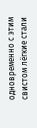одновременно с этим свистом лёгкие стали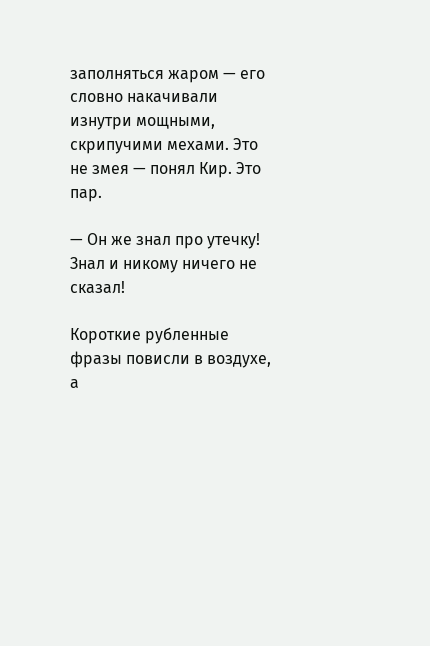заполняться жаром — его словно накачивали изнутри мощными, скрипучими мехами. Это не змея — понял Кир. Это пар.

— Он же знал про утечку! Знал и никому ничего не сказал!

Короткие рубленные фразы повисли в воздухе, а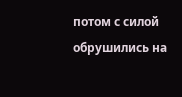потом с силой обрушились на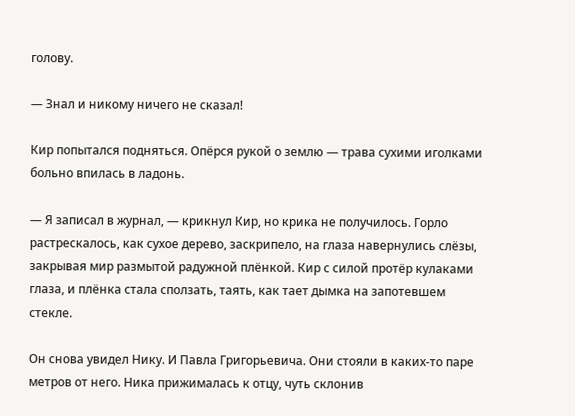голову.

— Знал и никому ничего не сказал!

Кир попытался подняться. Опёрся рукой о землю — трава сухими иголками больно впилась в ладонь.

— Я записал в журнал, — крикнул Кир, но крика не получилось. Горло растрескалось, как сухое дерево, заскрипело, на глаза навернулись слёзы, закрывая мир размытой радужной плёнкой. Кир с силой протёр кулаками глаза, и плёнка стала сползать, таять, как тает дымка на запотевшем стекле.

Он снова увидел Нику. И Павла Григорьевича. Они стояли в каких-то паре метров от него. Ника прижималась к отцу, чуть склонив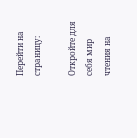Перейти на страницу:

Откройте для себя мир чтения на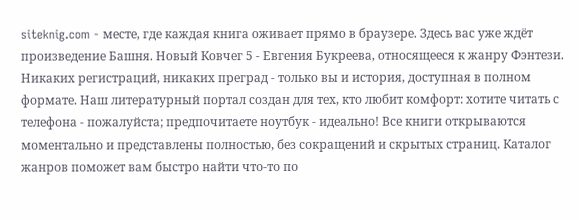siteknig.com - месте, где каждая книга оживает прямо в браузере. Здесь вас уже ждёт произведение Башня. Новый Ковчег 5 - Евгения Букреева, относящееся к жанру Фэнтези. Никаких регистраций, никаких преград - только вы и история, доступная в полном формате. Наш литературный портал создан для тех, кто любит комфорт: хотите читать с телефона - пожалуйста; предпочитаете ноутбук - идеально! Все книги открываются моментально и представлены полностью, без сокращений и скрытых страниц. Каталог жанров поможет вам быстро найти что-то по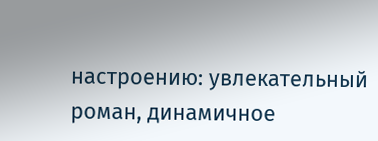настроению: увлекательный роман, динамичное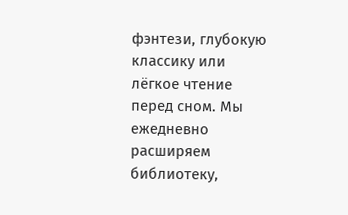фэнтези, глубокую классику или лёгкое чтение перед сном. Мы ежедневно расширяем библиотеку,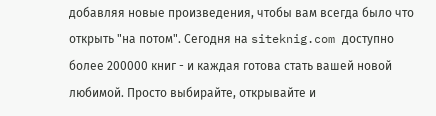добавляя новые произведения, чтобы вам всегда было что открыть "на потом". Сегодня на siteknig.com доступно более 200000 книг - и каждая готова стать вашей новой любимой. Просто выбирайте, открывайте и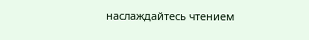наслаждайтесь чтением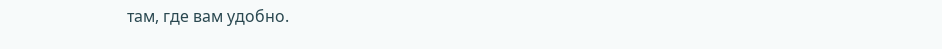там, где вам удобно.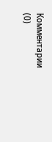Комментарии (0)